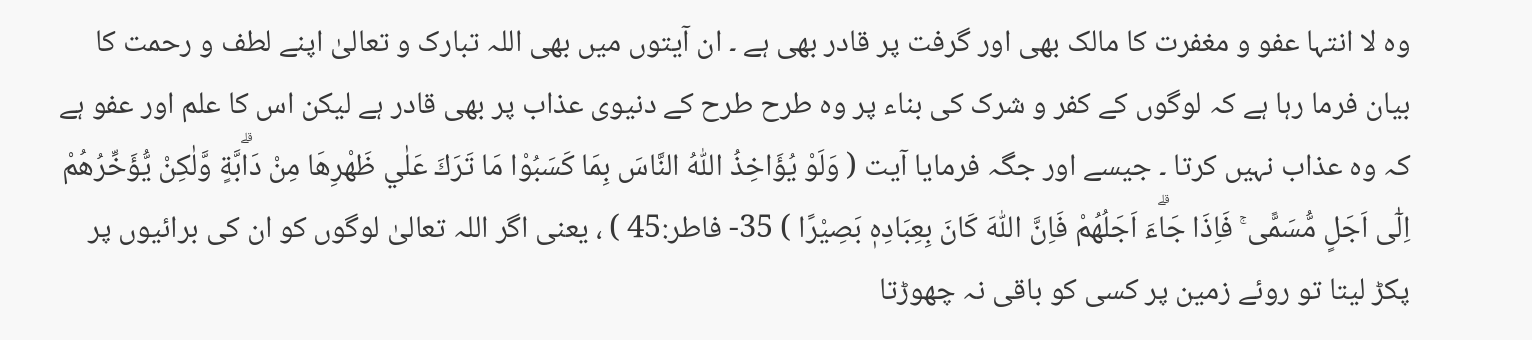وہ لا انتہا عفو و مغفرت کا مالک بھی اور گرفت پر قادر بھی ہے ۔ ان آیتوں میں بھی اللہ تبارک و تعالیٰ اپنے لطف و رحمت کا بیان فرما رہا ہے کہ لوگوں کے کفر و شرک کی بناء پر وہ طرح طرح کے دنیوی عذاب پر بھی قادر ہے لیکن اس کا علم اور عفو ہے کہ وہ عذاب نہیں کرتا ۔ جیسے اور جگہ فرمایا آیت ( وَلَوْ يُؤَاخِذُ اللّٰهُ النَّاسَ بِمَا كَسَبُوْا مَا تَرَكَ عَلٰي ظَهْرِهَا مِنْ دَاۗبَّةٍ وَّلٰكِنْ يُّؤَخِّرُهُمْ اِلٰٓى اَجَلٍ مُّسَمًّى ۚ فَاِذَا جَاۗءَ اَجَلُهُمْ فَاِنَّ اللّٰهَ كَانَ بِعِبَادِهٖ بَصِيْرًا ) 35- فاطر:45 ) ، یعنی اگر اللہ تعالیٰ لوگوں کو ان کی برائیوں پر پکڑ لیتا تو روئے زمین پر کسی کو باقی نہ چھوڑتا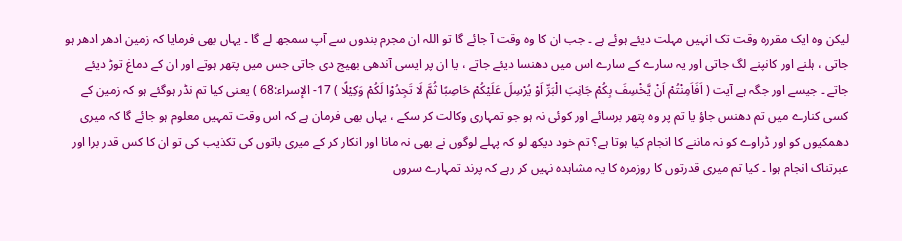لیکن وہ ایک مقررہ وقت تک انہیں مہلت دیئے ہوئے ہے ۔ جب ان کا وہ وقت آ جائے گا تو اللہ ان مجرم بندوں سے آپ سمجھ لے گا ۔ یہاں بھی فرمایا کہ زمین ادھر ادھر ہو جاتی ، ہلنے اور کانپنے لگ جاتی اور یہ سارے کے سارے اس میں دھنسا دیئے جاتے ، یا ان پر ایسی آندھی بھیج دی جاتی جس میں پتھر ہوتے اور ان کے دماغ توڑ دیئے جاتے ۔ جیسے اور جگہ ہے آیت ( اَفَاَمِنْتُمْ اَنْ يَّخْسِفَ بِكُمْ جَانِبَ الْبَرِّ اَوْ يُرْسِلَ عَلَيْكُمْ حَاصِبًا ثُمَّ لَا تَجِدُوْا لَكُمْ وَكِيْلًا ) 17- الإسراء:68 ) یعنی کیا تم نڈر ہوگئے ہو کہ زمین کے کسی کنارے میں تم دھنس جاؤ یا تم پر وہ پتھر برسائے اور کوئی نہ ہو جو تمہاری وکالت کر سکے ، یہاں بھی فرمان ہے کہ اس وقت تمہیں معلوم ہو جائے گا کہ میری دھمکیوں کو اور ڈراوے کو نہ ماننے کا انجام کیا ہوتا ہے؟ تم خود دیکھ لو کہ پہلے لوگوں نے بھی نہ مانا اور انکار کر کے میری باتوں کی تکذیب کی تو ان کا کس قدر برا اور عبرتناک انجام ہوا ۔ کیا تم میری قدرتوں کا روزمرہ کا یہ مشاہدہ نہیں کر رہے کہ پرند تمہارے سروں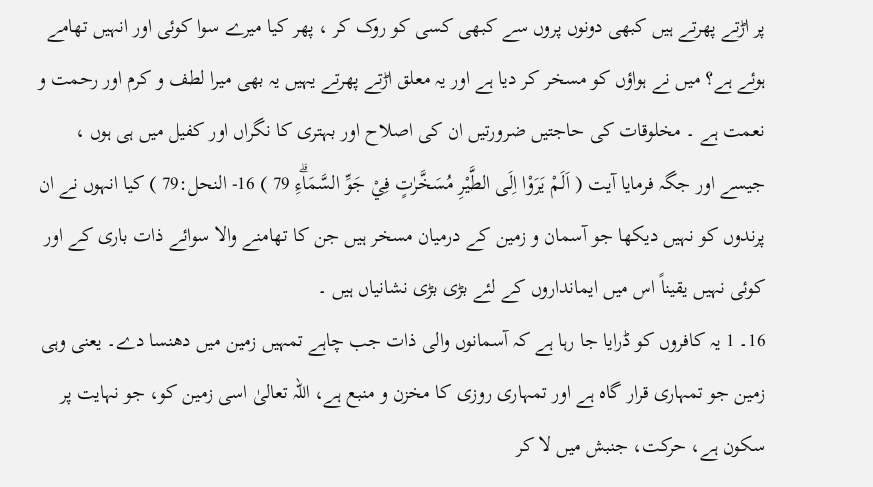پر اڑتے پھرتے ہیں کبھی دونوں پروں سے کبھی کسی کو روک کر ، پھر کیا میرے سوا کوئی اور انہیں تھامے ہوئے ہے؟ میں نے ہواؤں کو مسخر کر دیا ہے اور یہ معلق اڑتے پھرتے یہیں یہ بھی میرا لطف و کرم اور رحمت و نعمت ہے ۔ مخلوقات کی حاجتیں ضرورتیں ان کی اصلاح اور بہتری کا نگراں اور کفیل میں ہی ہوں ، جیسے اور جگہ فرمایا آیت ( اَلَمْ يَرَوْا اِلَى الطَّيْرِ مُسَخَّرٰتٍ فِيْ جَوِّ السَّمَاۗءِ 79 ) 16- النحل:79 ) کیا انہوں نے ان پرندوں کو نہیں دیکھا جو آسمان و زمین کے درمیان مسخر ہیں جن کا تھامنے والا سوائے ذات باری کے اور کوئی نہیں یقیناً اس میں ایمانداروں کے لئے بڑی بڑی نشانیاں ہیں ۔
16۔ 1 یہ کافروں کو ڈرایا جا رہا ہے کہ آسمانوں والی ذات جب چاہے تمہیں زمین میں دھنسا دے۔ یعنی وہی زمین جو تمہاری قرار گاہ ہے اور تمہاری روزی کا مخزن و منبع ہے، اللہ تعالیٰ اسی زمین کو، جو نہایت پر سکون ہے، حرکت، جنبش میں لا کر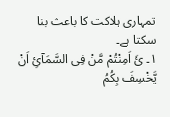تمہاری ہلاکت کا باعث بنا سکتا ہے۔
١۔ ئَ اَمِنْتُمْ مَّنْ فِی السَّمَآئِ اَنْ یَّخْسِفَ بِکُمُ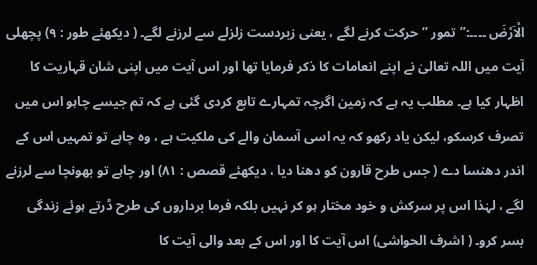الْاَرْضَ ۔۔۔۔:” تمور “ حرکت کرنے لگے ، یعنی زبردست زلزلے سے لرزنے لگے۔ ( دیکھئے طور : ٩) پچھلی آیت میں اللہ تعالیٰ نے اپنے انعامات کا ذکر فرمایا تھا اور اس آیت میں اپنی شان قہاریت کا اظہار کیا ہے۔ مطلب یہ ہے کہ زمین اگرچہ تمہارے تابع کردی گئی ہے کہ تم جیسے چاہو اس میں تصرف کرسکو، لیکن یاد رکھو کہ یہ اسی آسمان والے کی ملکیت ہے ، وہ چاہے تو تمہیں اس کے اندر دھنسا دے ( جس طرح قارون کو دھنا دیا ، دیکھئے قصص : ٨١) اور چاہے تو بھونچا سے لرزنے لگے ، لہٰذا اس پر سرکش و خود مختار ہو کر نہیں بلکہ فرما برداروں کی طرح ڈرتے ہوئے زندگی بسر کرو۔ ( اشرف الحواشی) اس آیت کا اور اس کے بعد والی آیت کا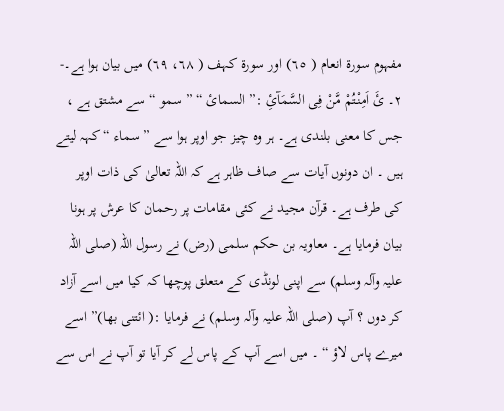مفہوم سورة انعام ( ٦٥) اور سورة کہف ( ٦٨، ٦٩) میں بیان ہوا ہے۔- ٢۔ ئَ اَمِنْتُمْ مَّنْ فِی السَّمَآئِ :” السمائ “ ” سمو “ سے مشتق ہے ، جس کا معنی بلندی ہے۔ ہر وہ چیز جو اوپر ہوا سے ” سماء “ کہہ لیتے ہیں ۔ ان دونوں آیات سے صاف ظاہر ہے کہ اللہ تعالیٰ کی ذات اوپر کی طرف ہے۔ قرآن مجید نے کئی مقامات پر رحمان کا عرش پر ہونا بیان فرمایا ہے۔ معاویہ بن حکم سلمی (رض) نے رسول اللہ (صلی اللہ علیہ وآلہ وسلم) سے اپنی لونڈی کے متعلق پوچھا کہ کیا میں اسے آزاد کر دوں ؟ آپ (صلی اللہ علیہ وآلہ وسلم) نے فرمایا :( ائتنی بھا)” اسے میرے پاس لاؤ “ ۔ میں اسے آپ کے پاس لے کر آیا تو آپ نے اس سے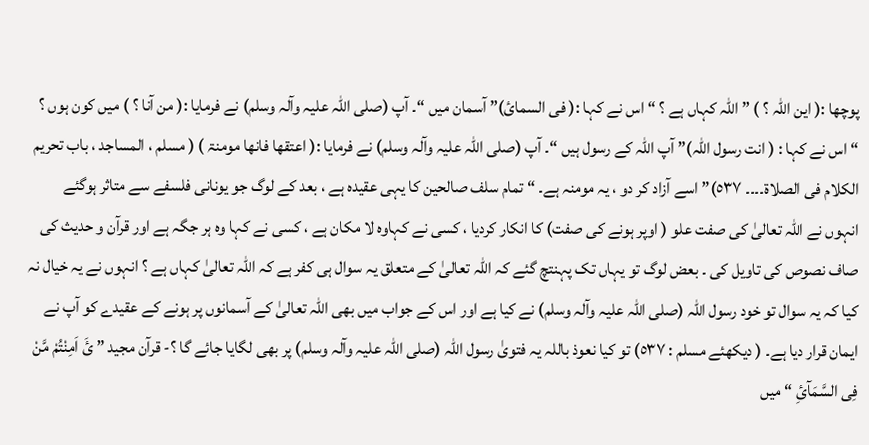پوچھا :( این اللہ ؟ ) ” اللہ کہاں ہے ؟ “ اس نے کہا :( فی السمائ)” آسمان میں “۔ آپ (صلی اللہ علیہ وآلہ وسلم) نے فرمایا :( من آنا ؟ ) میں کون ہوں ؟ “ اس نے کہا : ( انت رسول اللہ)” آپ اللہ کے رسول ہیں “۔ آپ (صلی اللہ علیہ وآلہ وسلم) نے فرمایا :( اعتقھا فانھا مومنۃ ) ( مسلم ، المساجد ، باب تحریم الکلام فی الصلاۃ۔۔۔۔ ٥٣٧)” اسے آزاد کر دو ، یہ مومنہ ہے۔ “ تمام سلف صالحین کا یہی عقیدہ ہے ، بعد کے لوگ جو یونانی فلسفے سے متاثر ہوگئے انہوں نے اللہ تعالیٰ کی صفت علو ( اوپر ہونے کی صفت) کا انکار کردیا ، کسی نے کہاوہ لا مکان ہے ، کسی نے کہا وہ ہر جگہ ہے اور قرآن و حدیث کی صاف نصوص کی تاویل کی ۔ بعض لوگ تو یہاں تک پہنتچ گئے کہ اللہ تعالیٰ کے متعلق یہ سوال ہی کفر ہے کہ اللہ تعالیٰ کہاں ہے ؟ انہوں نے یہ خیال نہ کیا کہ یہ سوال تو خود رسول اللہ (صلی اللہ علیہ وآلہ وسلم) نے کیا ہے اور اس کے جواب میں بھی اللہ تعالیٰ کے آسمانوں پر ہونے کے عقیدے کو آپ نے ایمان قرار دیا ہے۔ ( دیکھئے مسلم : ٥٣٧) تو کیا نعوذ باللہ یہ فتویٰ رسول اللہ (صلی اللہ علیہ وآلہ وسلم) پر بھی لگایا جائے گا ؟- قرآن مجید ” ئَ اَمِنْتُمْ مَّنْ فِی السَّمَآئِ “ میں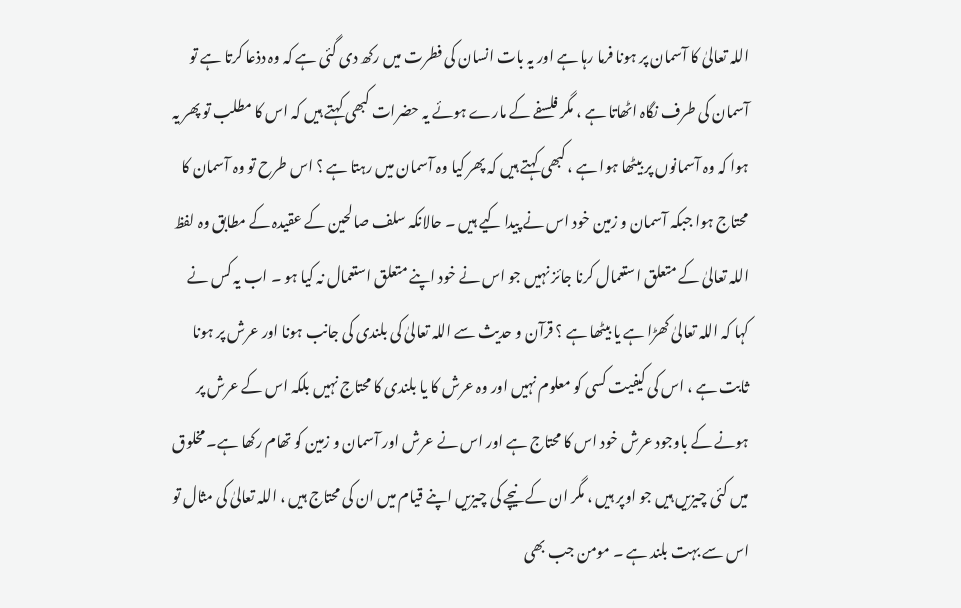اللہ تعالیٰ کا آسمان پر ہونا فرما رہا ہے اور یہ بات انسان کی فطرت میں رکھ دی گئی ہے کہ وہ دذعا کرتا ہے تو آسمان کی طرف نگاہ اٹھاتا ہے ، مگر فلسفے کے مارے ہوئے یہ حضرات کبھی کہتے ہیں کہ اس کا مطلب تو پھر یہ ہوا کہ وہ آسمانوں پر بیٹھا ہوا ہے ، کبھی کہتے ہیں کہ پھر کیا وہ آسمان میں رہتا ہے ؟ اس طرح تو وہ آسمان کا محتاج ہوا جبکہ آسمان و زمین خود اس نے پیدا کیے ہیں ۔ حالانکہ سلف صالحین کے عقیدہ کے مطابق وہ لفظ اللہ تعالیٰ کے متعلق استعمال کرنا جائز نہیں جو اس نے خود اپنے متعلق استعمال نہ کیا ہو ۔ اب یہ کس نے کہا کہ اللہ تعالیٰ کھڑا ہے یا بیٹھا ہے ؟ قرآن و حدیث سے اللہ تعالیٰ کی بلندی کی جانب ہونا اور عرش پر ہونا ثابت ہے ، اس کی کیفیت کسی کو معلوم نہیں اور وہ عرش کا یا بلندی کا محتاج نہیں بلکہ اس کے عرش پر ہونے کے باوجود عرش خود اس کا محتاج ہے اور اس نے عرش اور آسمان و زمین کو تھام رکھا ہے۔ مخلوق میں کئی چیزیں ہیں جو اوپر ہیں ، مگر ان کے نیچے کی چیزیں اپنے قیام میں ان کی محتاج ہیں ، اللہ تعالیٰ کی مثال تو اس سے بہت بلند ہے ۔ مومن جب بھی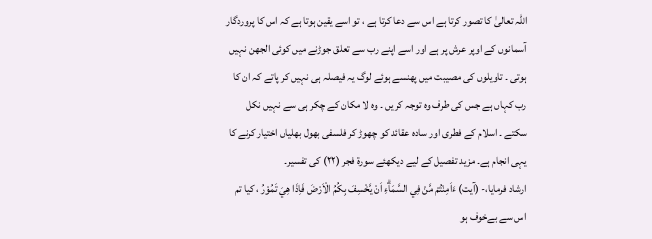اللہ تعالیٰ کا تصور کرتا ہے اس سے دعا کرتا ہے ، تو اسے یقین ہوتا ہے کہ اس کا پروردگار آسمانوں کے اوپر عرش پر ہے اور اسے اپنے رب سے تعلق جوڑنے میں کوئی الجھن نہیں ہوتی ۔ تاویلوں کی مصیبت میں پھنسے ہوئے لوگ یہ فیصلہ ہی نہیں کر پاتے کہ ان کا رب کہاں ہے جس کی طرف وہ توجہ کریں ۔ وہ لا مکان کے چکر ہی سے نہیں نکل سکتے ۔ اسلام کے فطری اور سادہ عقائد کو چھوڑ کر فلسفی بھول بھلیاں اختیار کرنے کا یہی انجام ہے۔ مزید تفصیل کے لیے دیکھئے سورة فجر (٢٢) کی تفسیر۔
ارشاد فرمایا،- (آیت) ءَاَمِنْتُمْ مَّنْ فِي السَّمَاۗءِ اَنْ يَّخْسِفَ بِكُمُ الْاَرْضَ فَاِذَا هِيَ تَمُوْرُ ، کیا تم اس سے بےخوف ہو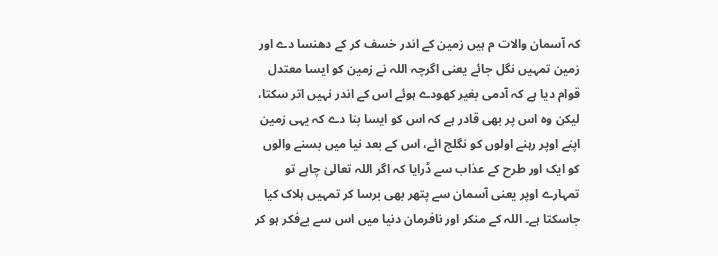کہ آسمان والات م ہیں زمین کے اندر خسف کر کے دھنسا دے اور زمین تمہیں نگل جائے یعنی اگرچہ اللہ نے زمین کو ایسا معتدل قوام دیا ہے کہ آدمی بغیر کھودے ہوئے اس کے اندر نہیں اتر سکتا، لیکن وہ اس پر بھی قادر ہے کہ اس کو ایسا بنا دے کہ یہی زمین اپنے اوپر رہنے اولوں کو نگلج ائے، اس کے بعد نیا میں بسنے والوں کو ایک اور طرح کے عذاب سے ڈرایا کہ اگر اللہ تعالیٰ چاہے تو تمہارے اوپر یعنی آسمان سے پتھر بھی برسا کر تمہیں ہلاک کیا جاسکتا ہے۔ اللہ کے منکر اور نافرمان دنیا میں اس سے بےفکر ہو کر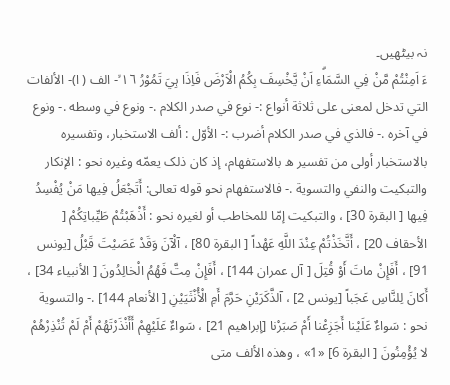نہ بیٹھیں۔
ءَ اَمِنْتُمْ مَّنْ فِي السَّمَاۗءِ اَنْ يَّخْسِفَ بِكُمُ الْاَرْضَ فَاِذَا ہِيَ تَمُوْرُ ١٦ ۙ- الف ( ا)- الألفات التي تدخل لمعنی علی ثلاثة أنواع :- نوع في صدر الکلام .- ونوع في وسطه .- ونوع في آخره .- فالذي في صدر الکلام أضرب :- الأوّل : ألف الاستخبار، وتفسیره بالاستخبار أولی من تفسیر ه بالاستفهام، إذ کان ذلک يعمّه وغیره نحو : الإنكار والتبکيت والنفي والتسوية .- فالاستفهام نحو قوله تعالی: أَتَجْعَلُ فِيها مَنْ يُفْسِدُ فِيها [ البقرة 30] ، والتبکيت إمّا للمخاطب أو لغیره نحو : أَذْهَبْتُمْ طَيِّباتِكُمْ [ الأحقاف 20] ، أَتَّخَذْتُمْ عِنْدَ اللَّهِ عَهْداً [ البقرة 80] ، آلْآنَ وَقَدْ عَصَيْتَ قَبْلُ [يونس 91] ، أَفَإِنْ ماتَ أَوْ قُتِلَ [ آل عمران 144] ، أَفَإِنْ مِتَّ فَهُمُ الْخالِدُونَ [ الأنبیاء 34] ، أَكانَ لِلنَّاسِ عَجَباً [يونس 2] ، آلذَّكَرَيْنِ حَرَّمَ أَمِ الْأُنْثَيَيْنِ [ الأنعام 144] .- والتسوية نحو : سَواءٌ عَلَيْنا أَجَزِعْنا أَمْ صَبَرْنا [إبراهيم 21] ، سَواءٌ عَلَيْهِمْ أَأَنْذَرْتَهُمْ أَمْ لَمْ تُنْذِرْهُمْ لا يُؤْمِنُونَ [ البقرة 6] «1» ، وهذه الألف متی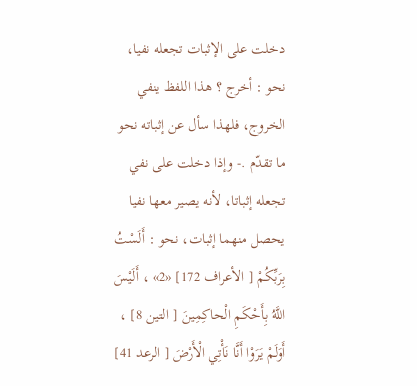دخلت علی الإثبات تجعله نفیا، نحو : أخرج ؟ هذا اللفظ ينفي الخروج، فلهذا سأل عن إثباته نحو ما تقدّم .- وإذا دخلت علی نفي تجعله إثباتا، لأنه يصير معها نفیا يحصل منهما إثبات، نحو : أَلَسْتُ بِرَبِّكُمْ [ الأعراف 172] «2» ، أَلَيْسَ اللَّهُ بِأَحْكَمِ الْحاكِمِينَ [ التین 8] ، أَوَلَمْ يَرَوْا أَنَّا نَأْتِي الْأَرْضَ [ الرعد 41]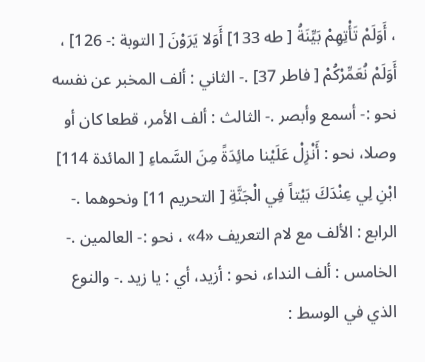، أَوَلَمْ تَأْتِهِمْ بَيِّنَةُ [ طه 133] أَوَلا يَرَوْنَ [ التوبة :- 126] ، أَوَلَمْ نُعَمِّرْكُمْ [ فاطر 37] .- الثاني : ألف المخبر عن نفسه نحو :- أسمع وأبصر .- الثالث : ألف الأمر، قطعا کان أو وصلا، نحو : أَنْزِلْ عَلَيْنا مائِدَةً مِنَ السَّماءِ [ المائدة 114] ابْنِ لِي عِنْدَكَ بَيْتاً فِي الْجَنَّةِ [ التحریم 11] ونحوهما .- الرابع : الألف مع لام التعریف «4» ، نحو :- العالمین .- الخامس : ألف النداء، نحو : أزيد، أي : يا زيد .- والنوع الذي في الوسط :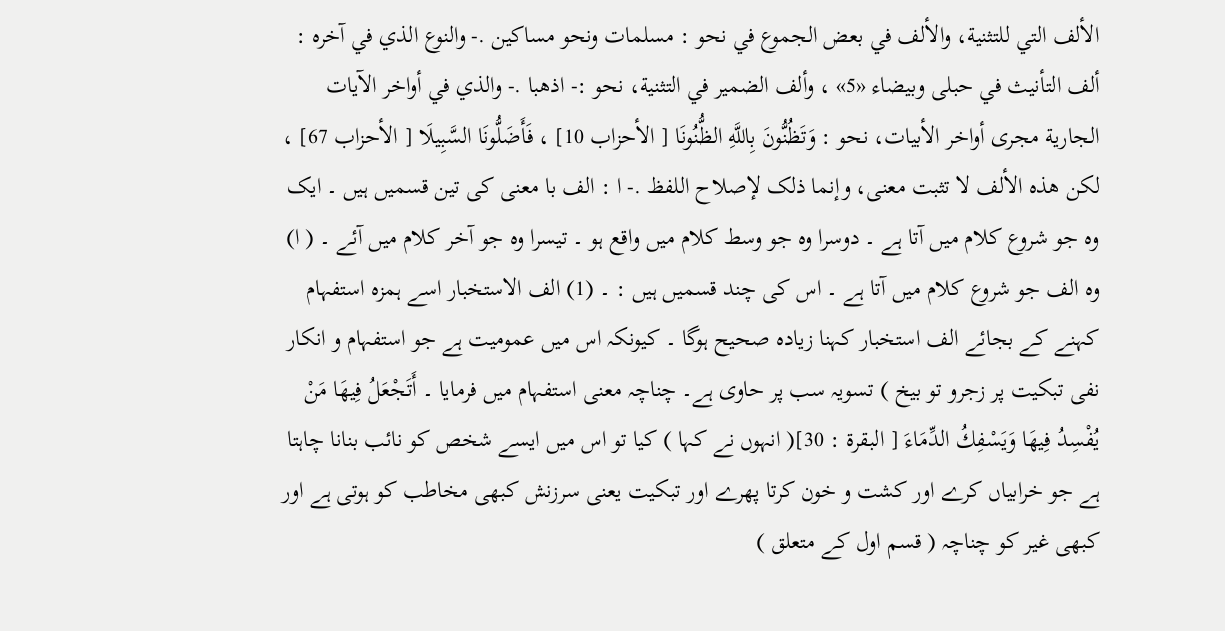الألف التي للتثنية، والألف في بعض الجموع في نحو : مسلمات ونحو مساکين .- والنوع الذي في آخره : ألف التأنيث في حبلی وبیضاء «5» ، وألف الضمیر في التثنية، نحو :- اذهبا .- والذي في أواخر الآیات الجارية مجری أواخر الأبيات، نحو : وَتَظُنُّونَ بِاللَّهِ الظُّنُونَا [ الأحزاب 10] ، فَأَضَلُّونَا السَّبِيلَا [ الأحزاب 67] ، لکن هذه الألف لا تثبت معنی، وإنما ذلک لإصلاح اللفظ .- ا : الف با معنی کی تین قسمیں ہیں ۔ ایک وہ جو شروع کلام میں آتا ہے ۔ دوسرا وہ جو وسط کلام میں واقع ہو ۔ تیسرا وہ جو آخر کلام میں آئے ۔ ( ا) وہ الف جو شروع کلام میں آتا ہے ۔ اس کی چند قسمیں ہیں : ۔ (1) الف الاستخبار اسے ہمزہ استفہام کہنے کے بجائے الف استخبار کہنا زیادہ صحیح ہوگا ۔ کیونکہ اس میں عمومیت ہے جو استفہام و انکار نفی تبکیت پر زجرو تو بیخ ) تسویہ سب پر حاوی ہے۔ چناچہ معنی استفہام میں فرمایا ۔ أَتَجْعَلُ فِيهَا مَنْ يُفْسِدُ فِيهَا وَيَسْفِكُ الدِّمَاءَ [ البقرة : 30]( انہوں نے کہا ) کیا تو اس میں ایسے شخص کو نائب بنانا چاہتا ہے جو خرابیاں کرے اور کشت و خون کرتا پھرے اور تبکیت یعنی سرزنش کبھی مخاطب کو ہوتی ہے اور کبھی غیر کو چناچہ ( قسم اول کے متعلق )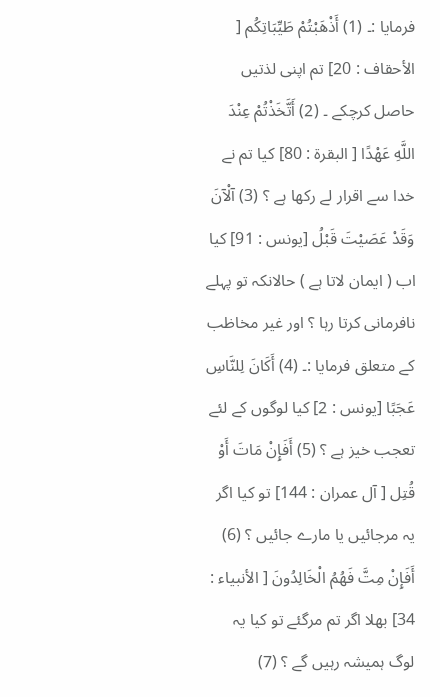فرمایا :۔ (1) أَذْهَبْتُمْ طَيِّبَاتِكُم [ الأحقاف : 20] تم اپنی لذتیں حاصل کرچکے ۔ (2) أَتَّخَذْتُمْ عِنْدَ اللَّهِ عَهْدًا [ البقرة : 80] کیا تم نے خدا سے اقرار لے رکھا ہے ؟ (3) آلْآنَ وَقَدْ عَصَيْتَ قَبْلُ [يونس : 91] کیا اب ( ایمان لاتا ہے ) حالانکہ تو پہلے نافرمانی کرتا رہا ؟ اور غیر مخاظب کے متعلق فرمایا :۔ (4) أَكَانَ لِلنَّاسِ عَجَبًا [يونس : 2] کیا لوگوں کے لئے تعجب خیز ہے ؟ (5) أَفَإِنْ مَاتَ أَوْ قُتِل [ آل عمران : 144] تو کیا اگر یہ مرجائیں یا مارے جائیں ؟ (6) أَفَإِنْ مِتَّ فَهُمُ الْخَالِدُونَ [ الأنبیاء : 34] بھلا اگر تم مرگئے تو کیا یہ لوگ ہمیشہ رہیں گے ؟ (7)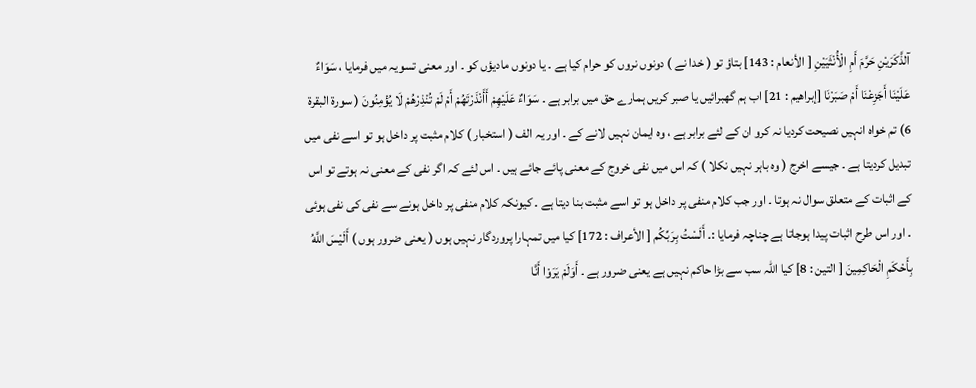آلذَّكَرَيْنِ حَرَّمَ أَمِ الْأُنْثَيَيْنِ [ الأنعام : 143] بتاؤ تو ( خدا نے ) دونوں نروں کو حرام کیا ہے ۔ یا دونوں ماديؤں کو ۔ اور معنی تسویہ میں فرمایا ، سَوَاءٌ عَلَيْنَا أَجَزِعْنَا أَمْ صَبَرْنَا [إبراهيم : 21] اب ہم گهبرائیں یا صبر کریں ہمارے حق میں برابر ہے ۔ سَوَاءٌ عَلَيْهِمْ أَأَنْذَرْتَهُمْ أَمْ لَمْ تُنْذِرْهُمْ لَا يُؤْمِنُونَ ( سورة البقرة 6) تم خواہ انہیں نصیحت کردیا نہ کرو ان کے لئے برابر ہے ، وہ ایمان نہیں لانے کے ۔ اور یہ الف ( استخبار ) کلام مثبت پر داخل ہو تو اسے نفی میں تبدیل کردیتا ہے ۔ جیسے اخرج ( وہ باہر نہیں نکلا ) کہ اس میں نفی خروج کے معنی پائے جائے ہیں ۔ اس لئے کہ اگر نفی کے معنی نہ ہوتے تو اس کے اثبات کے متعلق سوال نہ ہوتا ۔ اور جب کلام منفی پر داخل ہو تو اسے مثبت بنا دیتا ہے ۔ کیونکہ کلام منفی پر داخل ہونے سے نفی کی نفی ہوئی ۔ اور اس طرح اثبات پیدا ہوجاتا ہے چناچہ فرمایا :۔ أَلَسْتُ بِرَبِّكُم [ الأعراف : 172] کیا میں تمہارا پروردگار نہیں ہوں ( یعنی ضرور ہوں ) أَلَيْسَ اللَّهُ بِأَحْكَمِ الْحَاكِمِينَ [ التین : 8] کیا اللہ سب سے بڑا حاکم نہیں ہے یعنی ضرور ہے ۔ أَوَلَمْ يَرَوْا أَنَّا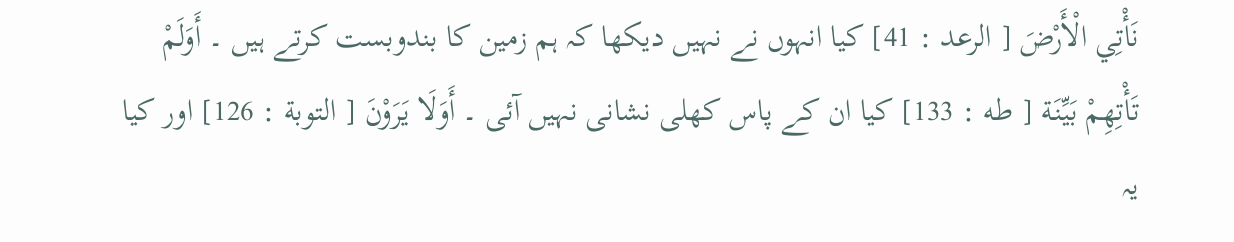نَأْتِي الْأَرْضَ [ الرعد : 41] کیا انہوں نے نہیں دیکھا کہ ہم زمین کا بندوبست کرتے ہیں ۔ أَوَلَمْ تَأْتِهِمْ بَيِّنَة [ طه : 133] کیا ان کے پاس کھلی نشانی نہیں آئی ۔ أَوَلَا يَرَوْنَ [ التوبة : 126] اور کیا یہ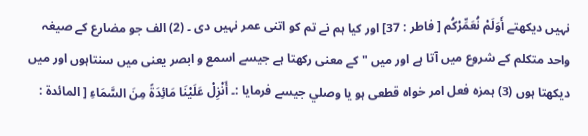نہیں دیکھتے أَوَلَمْ نُعَمِّرْكُم [ فاطر : 37] اور کیا ہم نے تم کو اتنی عمر نہیں دی ۔ (2) الف جو مضارع کے صیغہ واحد متکلم کے شروع میں آتا ہے اور میں " کے معنی رکھتا ہے جیسے اسمع و ابصر یعنی میں سنتاہوں اور میں دیکھتا ہوں (3) ہمزہ فعل امر خواہ قطعی ہو یا وصلي جیسے فرمایا :۔ أَنْزِلْ عَلَيْنَا مَائِدَةً مِنَ السَّمَاءِ [ المائدة :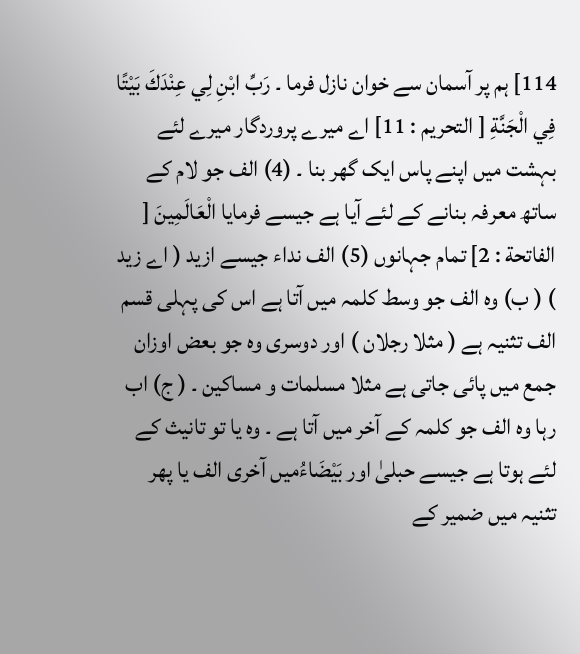114] ہم پر آسمان سے خوان نازل فرما ۔ رَبِّ ابْنِ لِي عِنْدَكَ بَيْتًا فِي الْجَنَّةِ [ التحریم : 11] اے میرے پروردگار میرے لئے بہشت میں اپنے پاس ایک گھر بنا ۔ (4) الف جو لام کے ساتھ معرفہ بنانے کے لئے آیا ہے جیسے فرمایا الْعَالَمِينَ [ الفاتحة : 2] تمام جہانوں (5) الف نداء جیسے ازید ( اے زید ) ( ب) وہ الف جو وسط کلمہ میں آتا ہے اس کی پہلی قسم الف تثنیہ ہے ( مثلا رجلان ) اور دوسری وہ جو بعض اوزان جمع میں پائی جاتی ہے مثلا مسلمات و مساکین ۔ ( ج) اب رہا وہ الف جو کلمہ کے آخر میں آتا ہے ۔ وہ یا تو تانیث کے لئے ہوتا ہے جیسے حبلیٰ اور بَيْضَاءُمیں آخری الف یا پھر تثنیہ میں ضمیر کے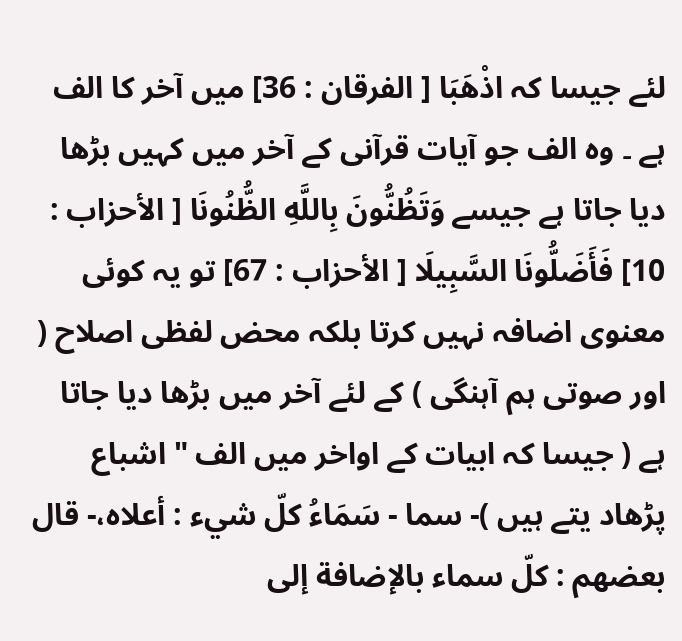لئے جیسا کہ اذْهَبَا [ الفرقان : 36] میں آخر کا الف ہے ۔ وہ الف جو آیات قرآنی کے آخر میں کہیں بڑھا دیا جاتا ہے جیسے وَتَظُنُّونَ بِاللَّهِ الظُّنُونَا [ الأحزاب : 10] فَأَضَلُّونَا السَّبِيلَا [ الأحزاب : 67] تو یہ کوئی معنوی اضافہ نہیں کرتا بلکہ محض لفظی اصلاح ( اور صوتی ہم آہنگی ) کے لئے آخر میں بڑھا دیا جاتا ہے ( جیسا کہ ابیات کے اواخر میں الف " اشباع پڑھاد یتے ہیں )- سما - سَمَاءُ كلّ شيء : أعلاه،- قال بعضهم : كلّ سماء بالإضافة إلى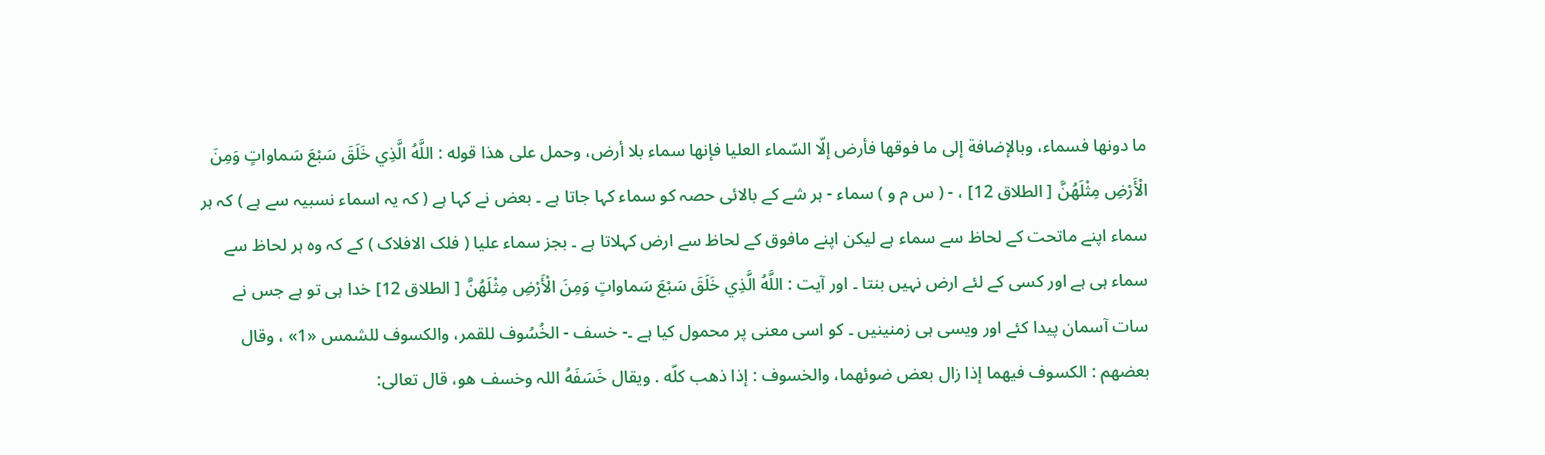ما دونها فسماء، وبالإضافة إلى ما فوقها فأرض إلّا السّماء العلیا فإنها سماء بلا أرض، وحمل علی هذا قوله : اللَّهُ الَّذِي خَلَقَ سَبْعَ سَماواتٍ وَمِنَ الْأَرْضِ مِثْلَهُنَّ [ الطلاق 12] ، - ( س م و ) سماء - ہر شے کے بالائی حصہ کو سماء کہا جاتا ہے ۔ بعض نے کہا ہے ( کہ یہ اسماء نسبیہ سے ہے ) کہ ہر سماء اپنے ماتحت کے لحاظ سے سماء ہے لیکن اپنے مافوق کے لحاظ سے ارض کہلاتا ہے ۔ بجز سماء علیا ( فلک الافلاک ) کے کہ وہ ہر لحاظ سے سماء ہی ہے اور کسی کے لئے ارض نہیں بنتا ۔ اور آیت : اللَّهُ الَّذِي خَلَقَ سَبْعَ سَماواتٍ وَمِنَ الْأَرْضِ مِثْلَهُنَّ [ الطلاق 12] خدا ہی تو ہے جس نے سات آسمان پیدا کئے اور ویسی ہی زمنینیں ۔ کو اسی معنی پر محمول کیا ہے ۔- خسف - الخُسُوف للقمر، والکسوف للشمس «1» ، وقال بعضهم : الکسوف فيهما إذا زال بعض ضوئهما، والخسوف : إذا ذهب كلّه . ويقال خَسَفَهُ اللہ وخسف هو، قال تعالی: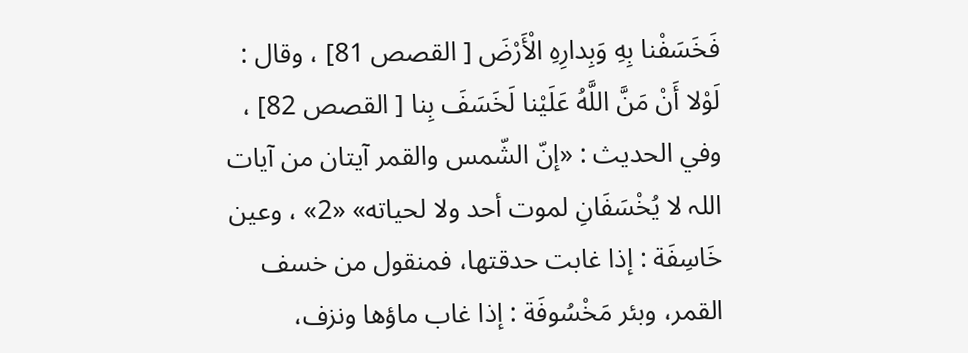فَخَسَفْنا بِهِ وَبِدارِهِ الْأَرْضَ [ القصص 81] ، وقال : لَوْلا أَنْ مَنَّ اللَّهُ عَلَيْنا لَخَسَفَ بِنا [ القصص 82] ، وفي الحدیث : «إنّ الشّمس والقمر آيتان من آيات اللہ لا يُخْسَفَانِ لموت أحد ولا لحیاته» «2» ، وعین خَاسِفَة : إذا غابت حدقتها، فمنقول من خسف القمر، وبئر مَخْسُوفَة : إذا غاب ماؤها ونزف،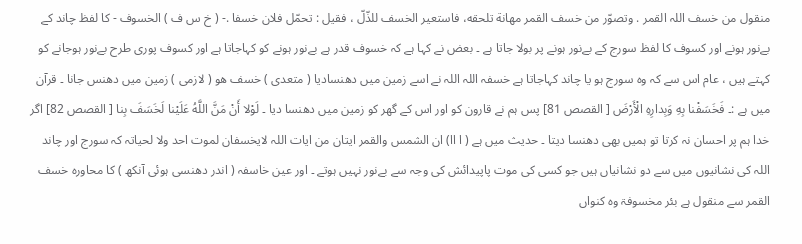منقول من خسف اللہ القمر . وتصوّر من خسف القمر مهانة تلحقه، فاستعیر الخسف للذّلّ ، فقیل : تحمّل فلان خسفا .- ( خ س ف ) الخسوف - کا لفظ چاند کے بےنور ہونے اور کسوف کا لفظ سورج کے بےنور ہونے پر بولا جاتا ہے ۔ بعض نے کہا ہے کہ خسوف قدر ہے بےنور ہونے کو کہاجاتا ہے اور کسوف پوری طرح بےنور ہوجانے کو کہتے ہیں ، عام اس سے کہ وہ سورج ہو یا چاند کہاجاتا ہے خسفہ اللہ اللہ نے اسے زمین میں دھنسادیا ( متعدی ) خسف ھو ( لازمی ) زمین میں دھنس جانا ۔ قرآن میں ہے :۔ فَخَسَفْنا بِهِ وَبِدارِهِ الْأَرْضَ [ القصص 81] پس ہم نے قارون کو اور اس کے گھر کو زمین میں دھنسا دیا ۔ لَوْلا أَنْ مَنَّ اللَّهُ عَلَيْنا لَخَسَفَ بِنا [ القصص 82] اگر خدا ہم پر احسان نہ کرتا تو ہمیں بھی دھنسا دیتا ۔ حدیث میں ہے ( ا اا) ان الشمس والقمر ایتان من ایات اللہ لایخسفان لموت احد ولا لحیاتہ کہ سورج اور چاند اللہ کی نشانیوں میں سے دو نشانیاں ہیں جو کسی کی موت پاپیدائش کی وجہ سے بےنور نہیں ہوتے ۔ اور عین خاسفہ ( اندر دھنسی ہوئی آنکھ ) کا محاورہ خسف القمر سے منقول ہے بئر مخسوفۃ وہ کنواں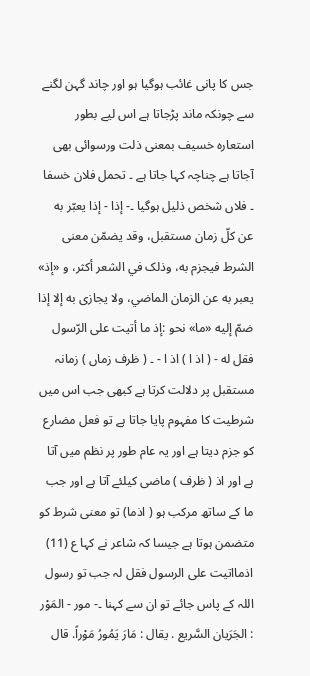جس کا پانی غائب ہوگیا ہو اور چاند گہن لگنے سے چونکہ ماند پڑجاتا ہے اس لیے بطور استعارہ خسیف بمعنی ذلت ورسوائی بھی آجاتا ہے چناچہ کہا جاتا ہے ۔ تحمل فلان خسفا ۔ فلاں شخص ذلیل ہوگیا ۔- إذا - إذا يعبّر به عن کلّ زمان مستقبل، وقد يضمّن معنی الشرط فيجزم به، وذلک في الشعر أكثر، و «إذ» يعبر به عن الزمان الماضي، ولا يجازی به إلا إذا ضمّ إليه «ما» نحو :إذ ما أتيت علی الرّسول فقل له - ( اذ ا ) اذ ا - ۔ ( ظرف زماں ) زمانہ مستقبل پر دلالت کرتا ہے کبھی جب اس میں شرطیت کا مفہوم پایا جاتا ہے تو فعل مضارع کو جزم دیتا ہے اور یہ عام طور پر نظم میں آتا ہے اور اذ ( ظرف ) ماضی کیلئے آتا ہے اور جب ما کے ساتھ مرکب ہو ( اذما) تو معنی شرط کو متضمن ہوتا ہے جیسا کہ شاعر نے کہا ع (11) اذمااتیت علی الرسول فقل لہ جب تو رسول اللہ کے پاس جائے تو ان سے کہنا ۔- مور - المَوْر : الجَرَيان السَّريع . يقال : مَارَ يَمُورُ مَوْراً. قال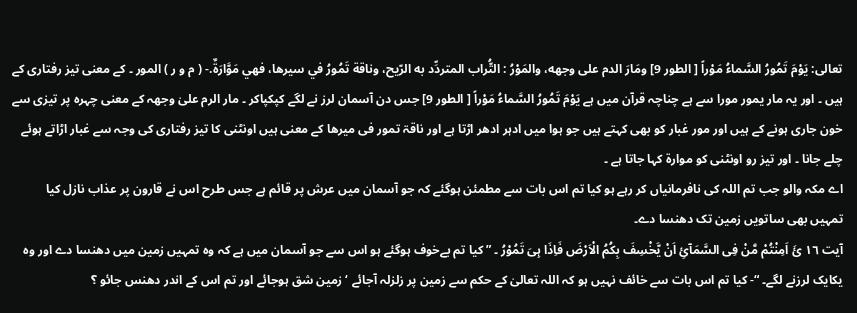تعالی: يَوْمَ تَمُورُ السَّماءُ مَوْراً [ الطور 9] ومَارَ الدم علی وجهه، والمَوْرُ : التُّراب المتردِّد به الرّيح، وناقة تَمُورُ في سيرها، فهي مَوَّارَةٌ.- ( م و ر ) المور ۔ کے معنی تیز رفتاری کے ہیں ۔ اور یہ مار یمور مورا سے ہے چناچہ قرآن میں ہے يَوْمَ تَمُورُ السَّماءُ مَوْراً [ الطور 9] جس دن آسمان لرز نے لگے کپکپاکر ۔ مار الرم علیٰ وجھہ کے معنی چہرہ پر تیزی سے خون جاری ہونے کے ہیں اور مور غبار کو بھی کہتے ہیں جو ہوا میں ادہر ادھر اڑتا ہے اور ناقۃ تمور فی میرھا کے معنی ہیں اونٹنی کا تیز رفتاری کی وجہ سے غبار اڑاتے ہوئے چلے جانا ۔ اور تیز رو اونٹنی کو موارۃ کہا جاتا ہے ۔
اے مکہ والو جب تم اللہ کی نافرمانیاں کر رہے ہو کیا تم اس بات سے مطمئن ہوگئے کہ جو آسمان میں عرش پر قائم ہے جس طرح اس نے قارون پر عذاب نازل کیا تمہیں بھی ساتویں زمین تک دھنسا دے۔
آیت ١٦ ئَ اَمِنْتُمْ مَّنْ فِی السَّمَآئِ اَنْ یَّخْسِفَ بِکُمُ الْاَرْضَ فَاِذَا ہِیَ تَمُوْرُ ۔ ” کیا تم بےخوف ہوگئے ہو اس سے جو آسمان میں ہے کہ وہ تمہیں زمین میں دھنسا دے اور وہ یکایک لرزنے لگے۔ “- کیا تم اس بات سے خائف نہیں ہو کہ اللہ تعالیٰ کے حکم سے زمین پر زلزلہ آجائے ‘ زمین شق ہوجائے اور تم اس کے اندر دھنس جائو ؟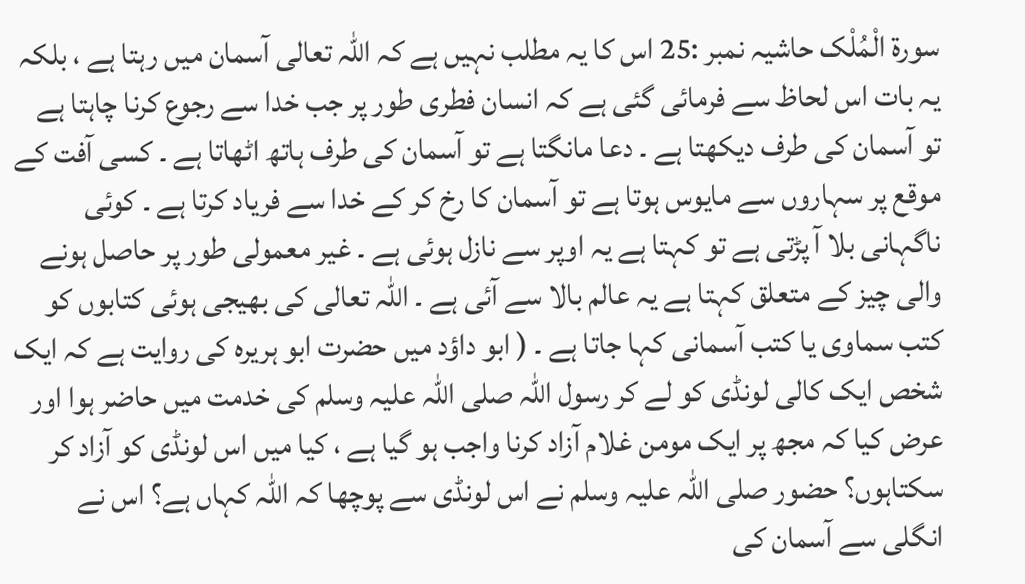سورة الْمُلْک حاشیہ نمبر :25 اس کا یہ مطلب نہیں ہے کہ اللہ تعالی آسمان میں رہتا ہے ، بلکہ یہ بات اس لحاظ سے فرمائی گئی ہے کہ انسان فطری طور پر جب خدا سے رجوع کرنا چاہتا ہے تو آسمان کی طرف دیکھتا ہے ۔ دعا مانگتا ہے تو آسمان کی طرف ہاتھ اٹھاتا ہے ۔ کسی آفت کے موقع پر سہاروں سے مایوس ہوتا ہے تو آسمان کا رخ کر کے خدا سے فریاد کرتا ہے ۔ کوئی ناگہانی بلا آ پڑتی ہے تو کہتا ہے یہ اوپر سے نازل ہوئی ہے ۔ غیر معمولی طور پر حاصل ہونے والی چیز کے متعلق کہتا ہے یہ عالم بالا سے آئی ہے ۔ اللہ تعالی کی بھیجی ہوئی کتابوں کو کتب سماوی یا کتب آسمانی کہا جاتا ہے ۔ ( ابو داؤد میں حضرت ابو ہریرہ کی روایت ہے کہ ایک شخص ایک کالی لونڈی کو لے کر رسول اللہ صلی اللہ علیہ وسلم کی خدمت میں حاضر ہوا اور عرض کیا کہ مجھ پر ایک مومن غلام آزاد کرنا واجب ہو گیا ہے ، کیا میں اس لونڈی کو آزاد کر سکتاہوں؟ حضور صلی اللہ علیہ وسلم نے اس لونڈی سے پوچھا کہ اللہ کہاں ہے؟ اس نے انگلی سے آسمان کی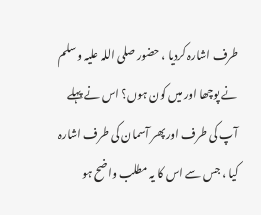طرف اشارہ کردیا ، حضور صلی اللہ علیہ وسلم نے پوچھا اور میں کون ہوں؟ اس نے پہلے آپ کی طرف اور پھر آسمان کی طرف اشارہ کیا ، جس سے اس کا یہ مطلب واضح ہو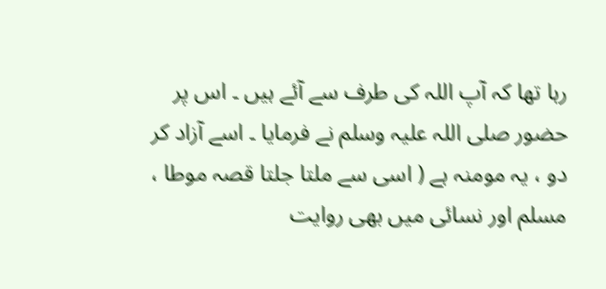رہا تھا کہ آپ اللہ کی طرف سے آئے ہیں ۔ اس پر حضور صلی اللہ علیہ وسلم نے فرمایا ۔ اسے آزاد کر دو ، یہ مومنہ ہے ( اسی سے ملتا جلتا قصہ موطا ، مسلم اور نسائی میں بھی روایت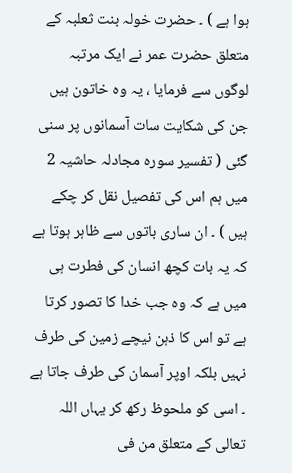ہوا ہے ) ۔ حضرت خولہ بنت ثعلبہ کے متعلق حضرت عمر نے ایک مرتبہ لوگوں سے فرمایا ، یہ وہ خاتون ہیں جن کی شکایت سات آسمانوں پر سنی گئی ( تفسیر سورہ مجادلہ حاشیہ 2 میں ہم اس کی تفصیل نقل کر چکے ہیں ) ۔ ان ساری باتوں سے ظاہر ہوتا ہے کہ یہ بات کچھ انسان کی فطرت ہی میں ہے کہ وہ جب خدا کا تصور کرتا ہے تو اس کا ذہن نیچے زمین کی طرف نہیں بلکہ اوپر آسمان کی طرف جاتا ہے ۔ اسی کو ملحوظ رکھ کر یہاں اللہ تعالی کے متعلق من فی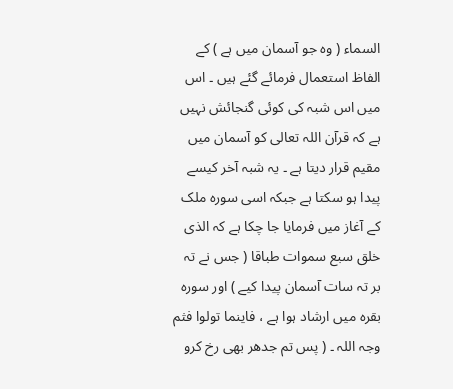السماء ( وہ جو آسمان میں ہے ) کے الفاظ استعمال فرمائے گئے ہیں ۔ اس میں اس شبہ کی کوئی گنجائش نہیں ہے کہ قرآن اللہ تعالی کو آسمان میں مقیم قرار دیتا ہے ۔ یہ شبہ آخر کیسے پیدا ہو سکتا ہے جبکہ اسی سورہ ملک کے آغاز میں فرمایا جا چکا ہے کہ الذی خلق سبع سموات طباقا ( جس نے تہ بر تہ سات آسمان پیدا کیے ) اور سورہ بقرہ میں ارشاد ہوا ہے ، فاینما تولوا فثم وجہ اللہ ۔ ( پس تم جدھر بھی رخ کرو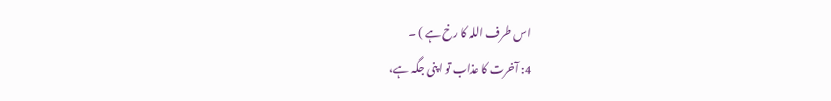اس طرف اللہ کا رخ ہے ) ۔
4: آخرت کا عذاب تو اپنی جگہ ہے،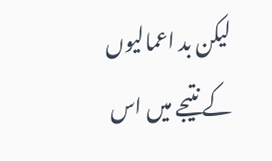لیکن بد اعمالیوں کے نتیجے میں اس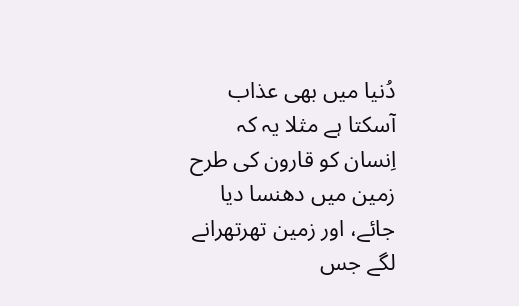دُنیا میں بھی عذاب آسکتا ہے مثلا یہ کہ اِنسان کو قارون کی طرح زمین میں دھنسا دیا جائے، اور زمین تھرتھرانے لگے جس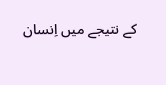کے نتیجے میں اِنسان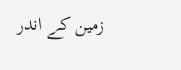زمین کے اندر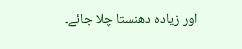اور زیادہ دھنستا چلا جائے۔